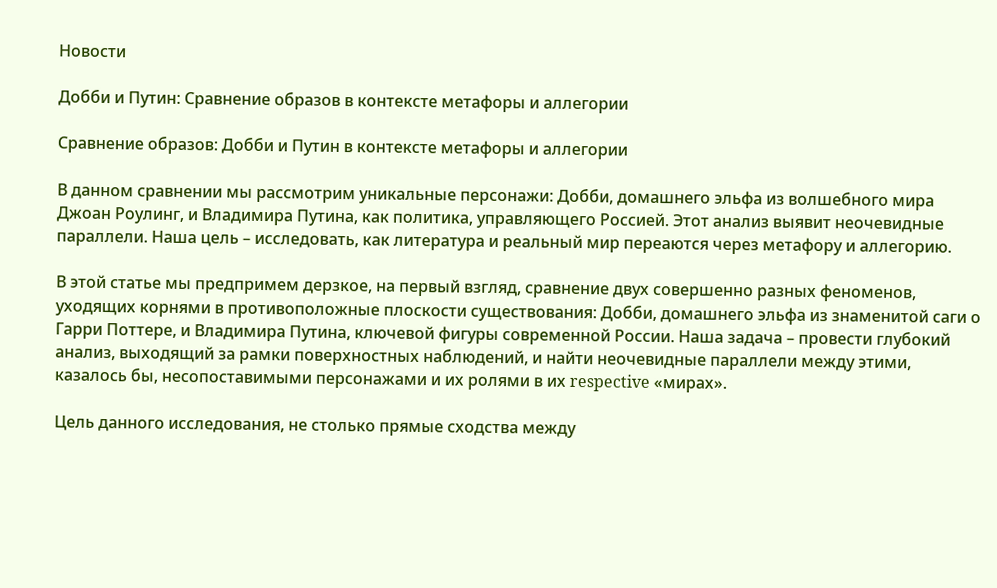Новости

Добби и Путин: Сравнение образов в контексте метафоры и аллегории

Сравнение образов: Добби и Путин в контексте метафоры и аллегории

В данном сравнении мы рассмотрим уникальные персонажи: Добби, домашнего эльфа из волшебного мира Джоан Роулинг, и Владимира Путина, как политика, управляющего Россией. Этот анализ выявит неочевидные параллели. Наша цель – исследовать, как литература и реальный мир переаются через метафору и аллегорию.

В этой статье мы предпримем дерзкое, на первый взгляд, сравнение двух совершенно разных феноменов, уходящих корнями в противоположные плоскости существования: Добби, домашнего эльфа из знаменитой саги о Гарри Поттере, и Владимира Путина, ключевой фигуры современной России. Наша задача – провести глубокий анализ, выходящий за рамки поверхностных наблюдений, и найти неочевидные параллели между этими, казалось бы, несопоставимыми персонажами и их ролями в их respective «мирах».

Цель данного исследования, не столько прямые сходства между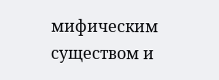мифическим существом и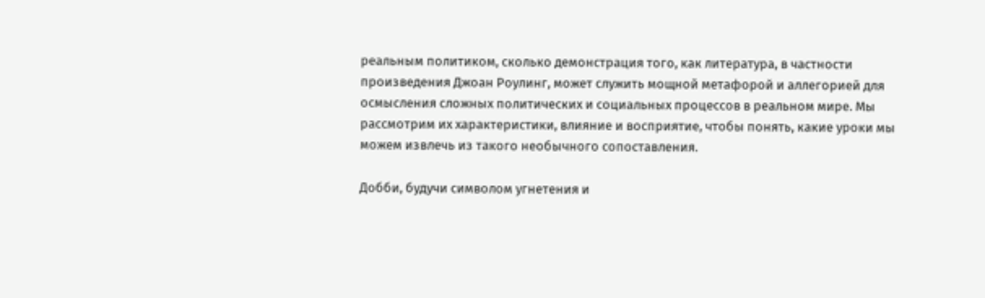реальным политиком, сколько демонстрация того, как литература, в частности произведения Джоан Роулинг, может служить мощной метафорой и аллегорией для осмысления сложных политических и социальных процессов в реальном мире. Мы рассмотрим их характеристики, влияние и восприятие, чтобы понять, какие уроки мы можем извлечь из такого необычного сопоставления.

Добби, будучи символом угнетения и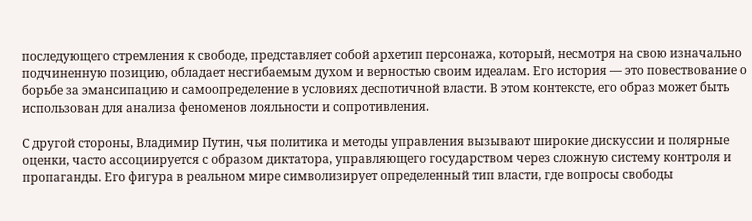последующего стремления к свободе, представляет собой архетип персонажа, который, несмотря на свою изначально подчиненную позицию, обладает несгибаемым духом и верностью своим идеалам. Его история — это повествование о борьбе за эмансипацию и самоопределение в условиях деспотичной власти. В этом контексте, его образ может быть использован для анализа феноменов лояльности и сопротивления.

С другой стороны, Владимир Путин, чья политика и методы управления вызывают широкие дискуссии и полярные оценки, часто ассоциируется с образом диктатора, управляющего государством через сложную систему контроля и пропаганды. Его фигура в реальном мире символизирует определенный тип власти, где вопросы свободы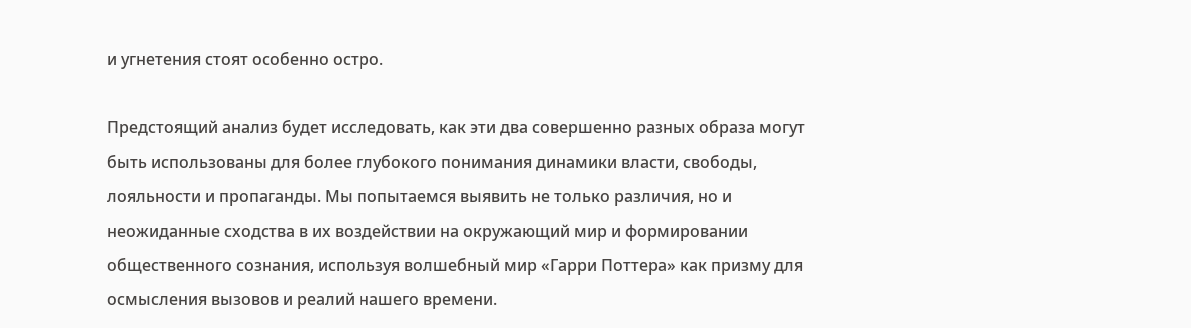и угнетения стоят особенно остро.

Предстоящий анализ будет исследовать, как эти два совершенно разных образа могут быть использованы для более глубокого понимания динамики власти, свободы, лояльности и пропаганды. Мы попытаемся выявить не только различия, но и неожиданные сходства в их воздействии на окружающий мир и формировании общественного сознания, используя волшебный мир «Гарри Поттера» как призму для осмысления вызовов и реалий нашего времени.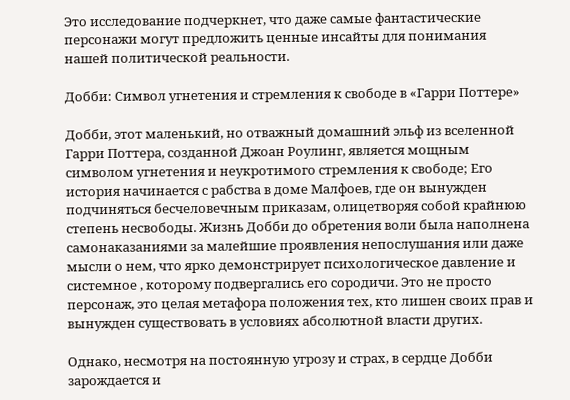Это исследование подчеркнет, что даже самые фантастические персонажи могут предложить ценные инсайты для понимания нашей политической реальности.

Добби: Символ угнетения и стремления к свободе в «Гарри Поттере»

Добби, этот маленький, но отважный домашний эльф из вселенной Гарри Поттера, созданной Джоан Роулинг, является мощным символом угнетения и неукротимого стремления к свободе; Его история начинается с рабства в доме Малфоев, где он вынужден подчиняться бесчеловечным приказам, олицетворяя собой крайнюю степень несвободы. Жизнь Добби до обретения воли была наполнена самонаказаниями за малейшие проявления непослушания или даже мысли о нем, что ярко демонстрирует психологическое давление и системное , которому подвергались его сородичи. Это не просто персонаж, это целая метафора положения тех, кто лишен своих прав и вынужден существовать в условиях абсолютной власти других.

Однако, несмотря на постоянную угрозу и страх, в сердце Добби зарождается и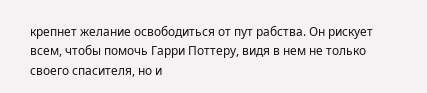крепнет желание освободиться от пут рабства. Он рискует всем, чтобы помочь Гарри Поттеру, видя в нем не только своего спасителя, но и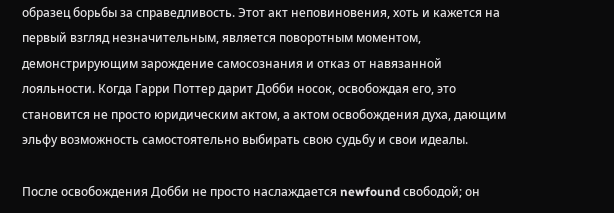образец борьбы за справедливость. Этот акт неповиновения, хоть и кажется на первый взгляд незначительным, является поворотным моментом, демонстрирующим зарождение самосознания и отказ от навязанной лояльности. Когда Гарри Поттер дарит Добби носок, освобождая его, это становится не просто юридическим актом, а актом освобождения духа, дающим эльфу возможность самостоятельно выбирать свою судьбу и свои идеалы.

После освобождения Добби не просто наслаждается newfound свободой; он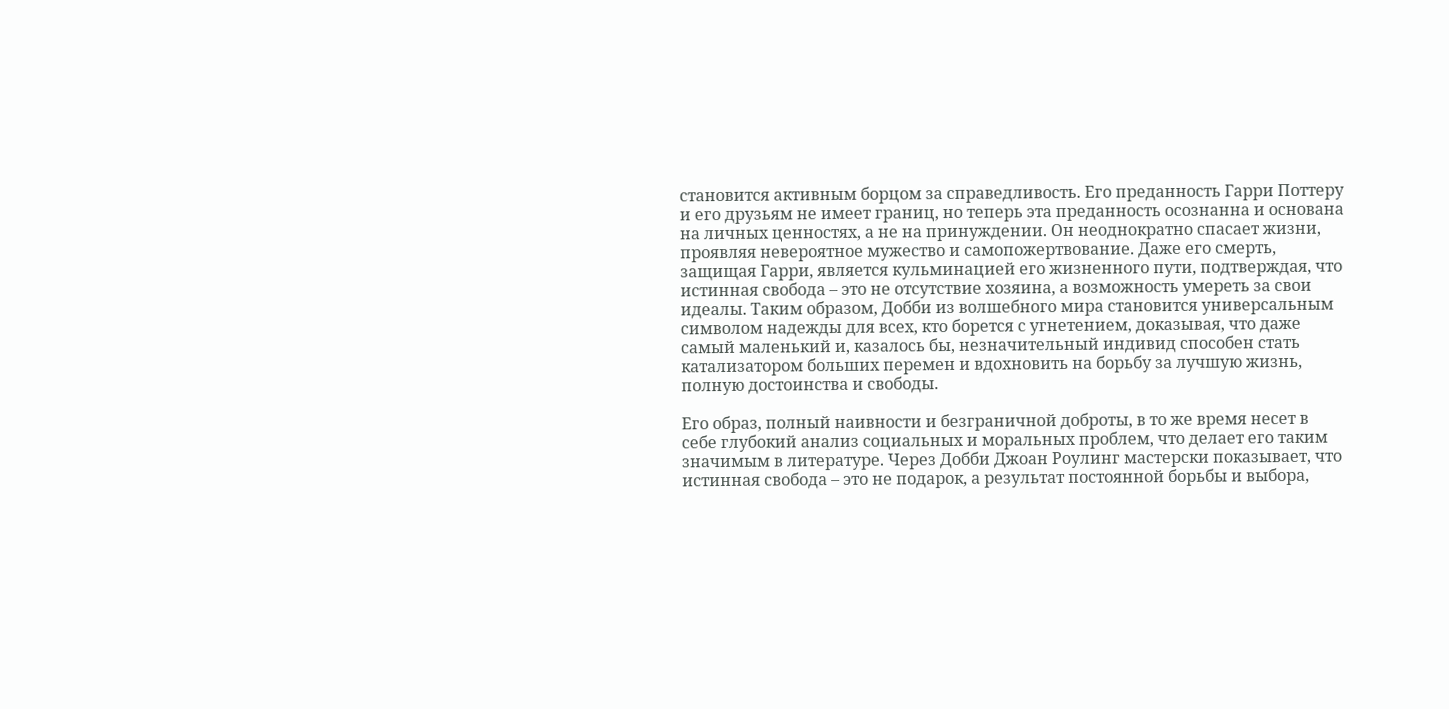становится активным борцом за справедливость. Его преданность Гарри Поттеру и его друзьям не имеет границ, но теперь эта преданность осознанна и основана на личных ценностях, а не на принуждении. Он неоднократно спасает жизни, проявляя невероятное мужество и самопожертвование. Даже его смерть, защищая Гарри, является кульминацией его жизненного пути, подтверждая, что истинная свобода – это не отсутствие хозяина, а возможность умереть за свои идеалы. Таким образом, Добби из волшебного мира становится универсальным символом надежды для всех, кто борется с угнетением, доказывая, что даже самый маленький и, казалось бы, незначительный индивид способен стать катализатором больших перемен и вдохновить на борьбу за лучшую жизнь, полную достоинства и свободы.

Его образ, полный наивности и безграничной доброты, в то же время несет в себе глубокий анализ социальных и моральных проблем, что делает его таким значимым в литературе. Через Добби Джоан Роулинг мастерски показывает, что истинная свобода – это не подарок, а результат постоянной борьбы и выбора,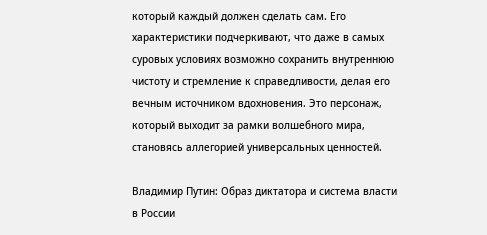который каждый должен сделать сам. Его характеристики подчеркивают, что даже в самых суровых условиях возможно сохранить внутреннюю чистоту и стремление к справедливости, делая его вечным источником вдохновения. Это персонаж, который выходит за рамки волшебного мира, становясь аллегорией универсальных ценностей.

Владимир Путин: Образ диктатора и система власти в России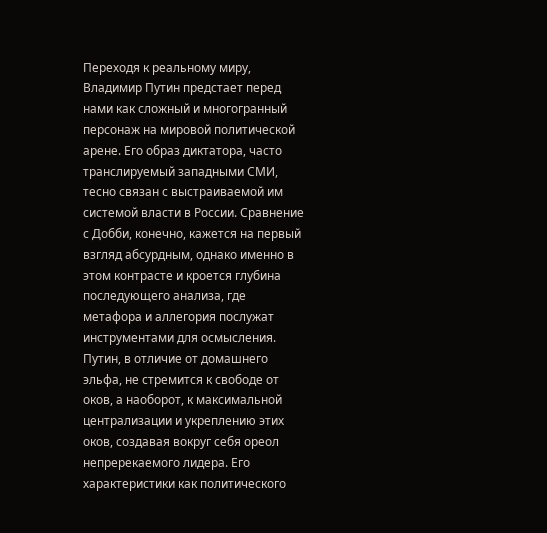Переходя к реальному миру, Владимир Путин предстает перед нами как сложный и многогранный персонаж на мировой политической арене. Его образ диктатора, часто транслируемый западными СМИ, тесно связан с выстраиваемой им системой власти в России. Сравнение с Добби, конечно, кажется на первый взгляд абсурдным, однако именно в этом контрасте и кроется глубина последующего анализа, где метафора и аллегория послужат инструментами для осмысления. Путин, в отличие от домашнего эльфа, не стремится к свободе от оков, а наоборот, к максимальной централизации и укреплению этих оков, создавая вокруг себя ореол непререкаемого лидера. Его характеристики как политического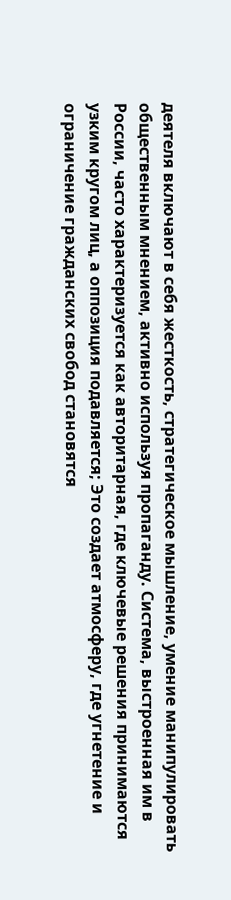деятеля включают в себя жесткость, стратегическое мышление, умение манипулировать общественным мнением, активно используя пропаганду. Система, выстроенная им в России, часто характеризуется как авторитарная, где ключевые решения принимаются узким кругом лиц, а оппозиция подавляется; Это создает атмосферу, где угнетение и ограничение гражданских свобод становятся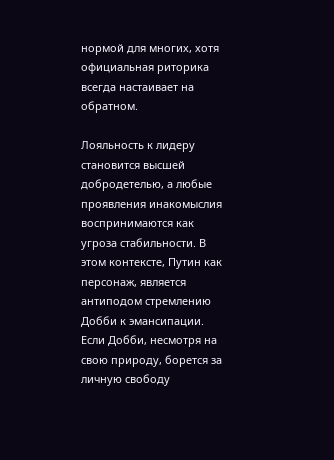нормой для многих, хотя официальная риторика всегда настаивает на обратном.

Лояльность к лидеру становится высшей добродетелью, а любые проявления инакомыслия воспринимаются как угроза стабильности. В этом контексте, Путин как персонаж, является антиподом стремлению Добби к эмансипации. Если Добби, несмотря на свою природу, борется за личную свободу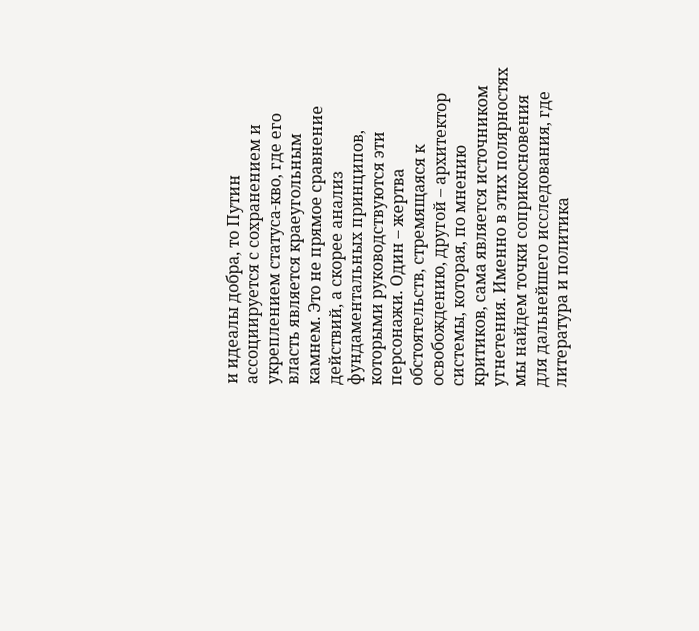и идеалы добра, то Путин ассоциируется с сохранением и укреплением статуса-кво, где его власть является краеугольным камнем. Это не прямое сравнение действий, а скорее анализ фундаментальных принципов, которыми руководствуются эти персонажи. Один – жертва обстоятельств, стремящаяся к освобождению, другой – архитектор системы, которая, по мнению критиков, сама является источником угнетения. Именно в этих полярностях мы найдем точки соприкосновения для дальнейшего исследования, где литература и политика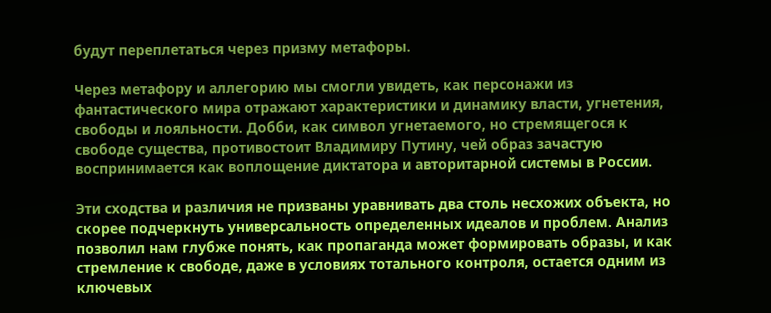будут переплетаться через призму метафоры.

Через метафору и аллегорию мы смогли увидеть, как персонажи из фантастического мира отражают характеристики и динамику власти, угнетения, свободы и лояльности. Добби, как символ угнетаемого, но стремящегося к свободе существа, противостоит Владимиру Путину, чей образ зачастую воспринимается как воплощение диктатора и авторитарной системы в России.

Эти сходства и различия не призваны уравнивать два столь несхожих объекта, но скорее подчеркнуть универсальность определенных идеалов и проблем. Анализ позволил нам глубже понять, как пропаганда может формировать образы, и как стремление к свободе, даже в условиях тотального контроля, остается одним из ключевых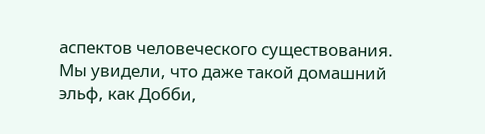аспектов человеческого существования. Мы увидели, что даже такой домашний эльф, как Добби,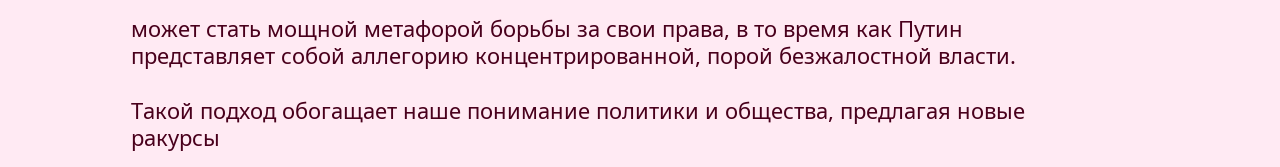может стать мощной метафорой борьбы за свои права, в то время как Путин представляет собой аллегорию концентрированной, порой безжалостной власти.

Такой подход обогащает наше понимание политики и общества, предлагая новые ракурсы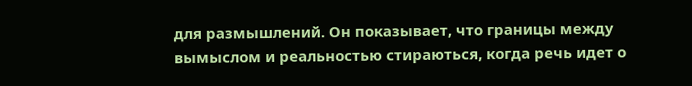для размышлений. Он показывает, что границы между вымыслом и реальностью стираються, когда речь идет о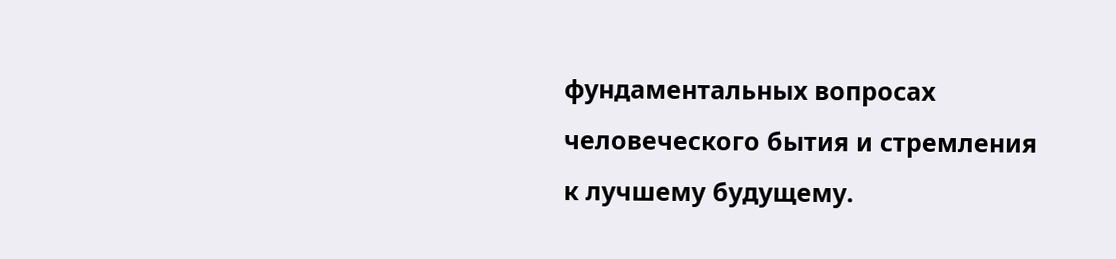фундаментальных вопросах человеческого бытия и стремления к лучшему будущему.